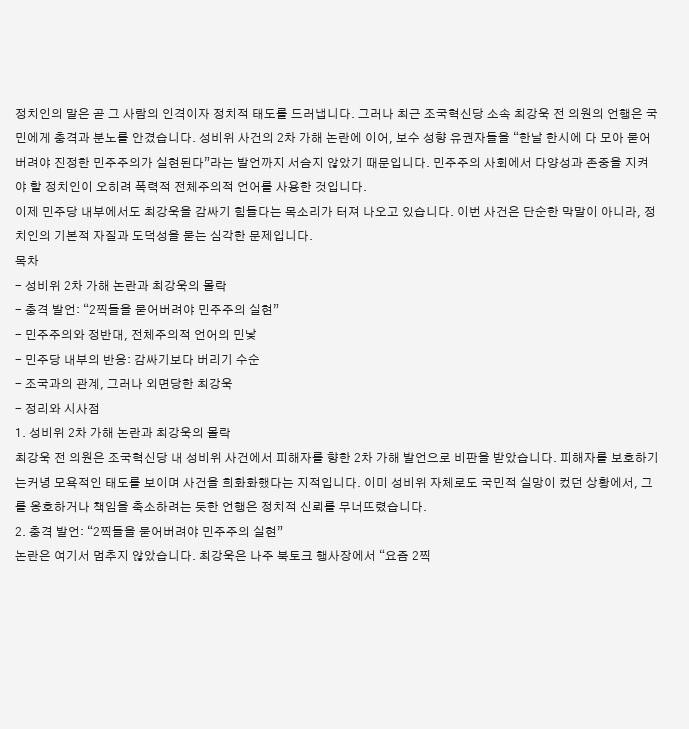정치인의 말은 곧 그 사람의 인격이자 정치적 태도를 드러냅니다. 그러나 최근 조국혁신당 소속 최강욱 전 의원의 언행은 국민에게 충격과 분노를 안겼습니다. 성비위 사건의 2차 가해 논란에 이어, 보수 성향 유권자들을 “한날 한시에 다 모아 묻어버려야 진정한 민주주의가 실현된다”라는 발언까지 서슴지 않았기 때문입니다. 민주주의 사회에서 다양성과 존중을 지켜야 할 정치인이 오히려 폭력적 전체주의적 언어를 사용한 것입니다.
이제 민주당 내부에서도 최강욱을 감싸기 힘들다는 목소리가 터져 나오고 있습니다. 이번 사건은 단순한 막말이 아니라, 정치인의 기본적 자질과 도덕성을 묻는 심각한 문제입니다.
목차
- 성비위 2차 가해 논란과 최강욱의 몰락
- 충격 발언: “2찍들을 묻어버려야 민주주의 실현”
- 민주주의와 정반대, 전체주의적 언어의 민낯
- 민주당 내부의 반응: 감싸기보다 버리기 수순
- 조국과의 관계, 그러나 외면당한 최강욱
- 정리와 시사점
1. 성비위 2차 가해 논란과 최강욱의 몰락
최강욱 전 의원은 조국혁신당 내 성비위 사건에서 피해자를 향한 2차 가해 발언으로 비판을 받았습니다. 피해자를 보호하기는커녕 모욕적인 태도를 보이며 사건을 희화화했다는 지적입니다. 이미 성비위 자체로도 국민적 실망이 컸던 상황에서, 그를 옹호하거나 책임을 축소하려는 듯한 언행은 정치적 신뢰를 무너뜨렸습니다.
2. 충격 발언: “2찍들을 묻어버려야 민주주의 실현”
논란은 여기서 멈추지 않았습니다. 최강욱은 나주 북토크 행사장에서 “요즘 2찍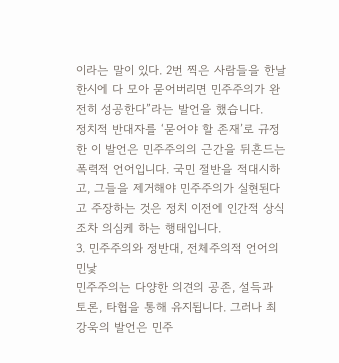이라는 말이 있다. 2번 찍은 사람들을 한날 한시에 다 모아 묻어버리면 민주주의가 완전히 성공한다”라는 발언을 했습니다.
정치적 반대자를 ‘묻어야 할 존재’로 규정한 이 발언은 민주주의의 근간을 뒤흔드는 폭력적 언어입니다. 국민 절반을 적대시하고, 그들을 제거해야 민주주의가 실현된다고 주장하는 것은 정치 이전에 인간적 상식조차 의심케 하는 행태입니다.
3. 민주주의와 정반대, 전체주의적 언어의 민낯
민주주의는 다양한 의견의 공존, 설득과 토론, 타협을 통해 유지됩니다. 그러나 최강욱의 발언은 민주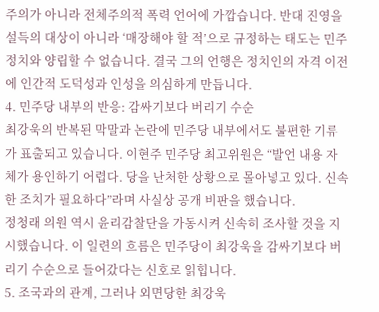주의가 아니라 전체주의적 폭력 언어에 가깝습니다. 반대 진영을 설득의 대상이 아니라 ‘매장해야 할 적’으로 규정하는 태도는 민주정치와 양립할 수 없습니다. 결국 그의 언행은 정치인의 자격 이전에 인간적 도덕성과 인성을 의심하게 만듭니다.
4. 민주당 내부의 반응: 감싸기보다 버리기 수순
최강욱의 반복된 막말과 논란에 민주당 내부에서도 불편한 기류가 표출되고 있습니다. 이현주 민주당 최고위원은 “발언 내용 자체가 용인하기 어렵다. 당을 난처한 상황으로 몰아넣고 있다. 신속한 조치가 필요하다”라며 사실상 공개 비판을 했습니다.
정청래 의원 역시 윤리감찰단을 가동시켜 신속히 조사할 것을 지시했습니다. 이 일련의 흐름은 민주당이 최강욱을 감싸기보다 버리기 수순으로 들어갔다는 신호로 읽힙니다.
5. 조국과의 관계, 그러나 외면당한 최강욱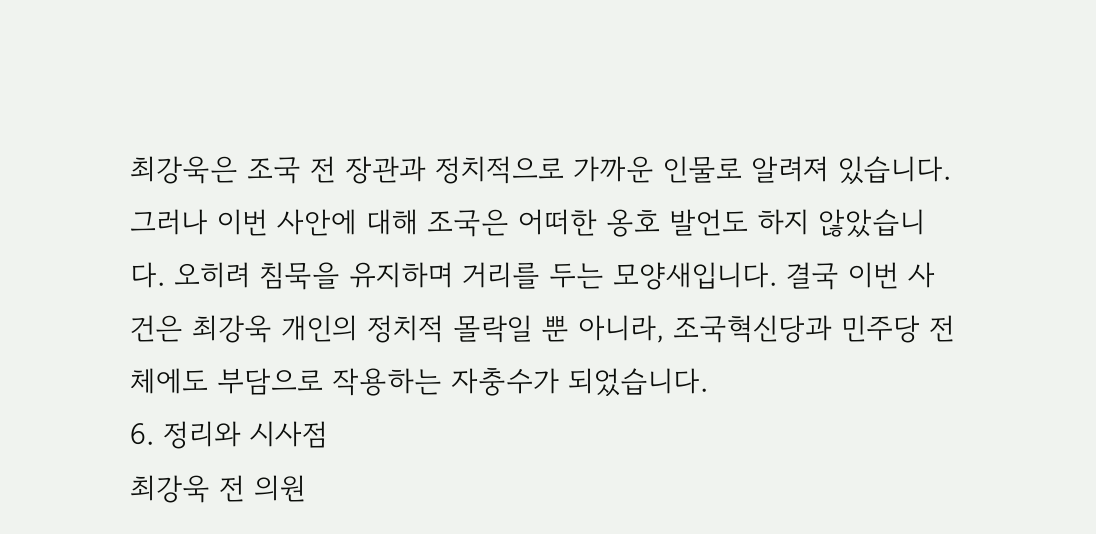최강욱은 조국 전 장관과 정치적으로 가까운 인물로 알려져 있습니다. 그러나 이번 사안에 대해 조국은 어떠한 옹호 발언도 하지 않았습니다. 오히려 침묵을 유지하며 거리를 두는 모양새입니다. 결국 이번 사건은 최강욱 개인의 정치적 몰락일 뿐 아니라, 조국혁신당과 민주당 전체에도 부담으로 작용하는 자충수가 되었습니다.
6. 정리와 시사점
최강욱 전 의원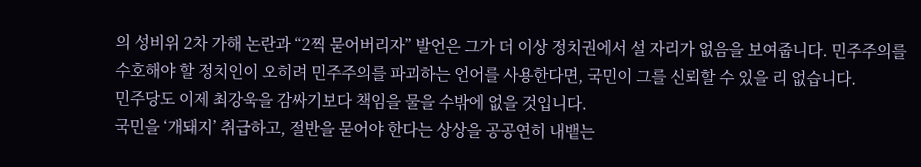의 성비위 2차 가해 논란과 “2찍 묻어버리자” 발언은 그가 더 이상 정치권에서 설 자리가 없음을 보여줍니다. 민주주의를 수호해야 할 정치인이 오히려 민주주의를 파괴하는 언어를 사용한다면, 국민이 그를 신뢰할 수 있을 리 없습니다.
민주당도 이제 최강욱을 감싸기보다 책임을 물을 수밖에 없을 것입니다.
국민을 ‘개돼지’ 취급하고, 절반을 묻어야 한다는 상상을 공공연히 내뱉는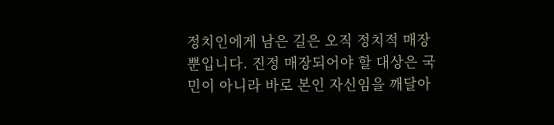정치인에게 남은 길은 오직 정치적 매장뿐입니다. 진정 매장되어야 할 대상은 국민이 아니라 바로 본인 자신임을 깨달아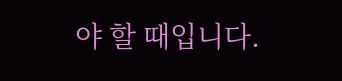야 할 때입니다.